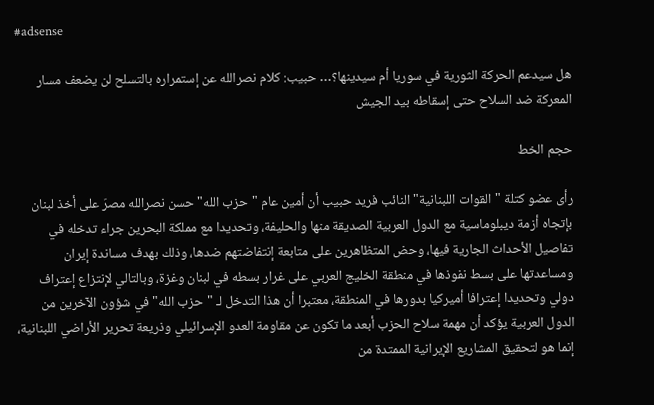#adsense

هل سيدعم الحركة الثورية في سوريا أم سيدينها؟… حبيب: كلام نصرالله عن إستمراره بالتسلح لن يضعف مسار المعركة ضد السلاح حتى إسقاطه بيد الجيش

حجم الخط

رأى عضو كتلة "القوات اللبنانية" النائب فريد حبيب أن أمين عام "حزب الله" حسن نصرالله مصرَ على أخذ لبنان بإتجاه أزمة ديبلوماسية مع الدول العربية الصديقة منها والحليفة، وتحديدا مع مملكة البحرين جراء تدخله في تفاصيل الأحداث الجارية فيها، وحض المتظاهرين على متابعة إنتفاضتهم ضدها، وذلك بهدف مساندة إيران ومساعدتها على بسط نفوذها في منطقة الخليج العربي على غرار بسطه في لبنان وغزة، وبالتالي لإنتزاع إعتراف دولي وتحديدا إعترافا أميركيا بدورها في المنطقة، معتبرا أن هذا التدخل لـ "حزب الله" في شؤون الآخرين من الدول العربية يؤكد أن مهمة سلاح الحزب أبعد ما تكون عن مقاومة العدو الإسرائيلي وذريعة تحرير الأراضي اللبنانية، إنما هو لتحقيق المشاريع الإيرانية الممتدة من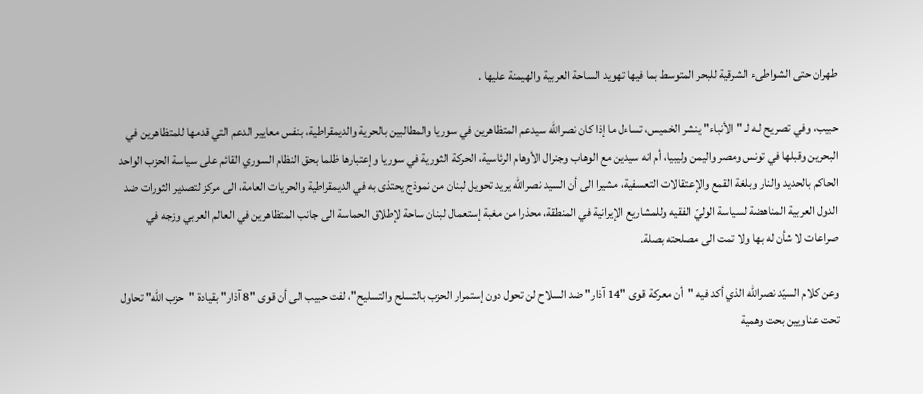طهران حتى الشواطىء الشرقية للبحر المتوسط بما فيها تهويد الساحة العربية والهيمنة عليها .

حبيب، وفي تصريح لـه لـ "الأنباء" ينشر الخميس، تساءل ما إذا كان نصرالله سيدعم المتظاهرين في سوريا والمطالبين بالحرية والديمقراطية، بنفس معايير الدعم التي قدمها للمتظاهرين في البحرين وقبلها في تونس ومصر واليمن وليبيا، أم انه سيدين مع الوهاب وجنرال الأوهام الرئاسية، الحركة الثورية في سوريا وإعتبارها ظلما بحق النظام السوري القائم على سياسة الحزب الواحد الحاكم بالحديد والنار وبلغة القمع والإعتقالات التعسفية، مشيرا الى أن السيد نصرالله يريد تحويل لبنان من نموذج يحتذى به في الديمقراطية والحريات العامة، الى مركز لتصدير الثورات ضد الدول العربية المناهضة لسياسة الوليّ الفقيه وللمشاريع الإيرانية في المنطقة، محذرا من مغبة إستعمال لبنان ساحة لإطلاق الحماسة الى جانب المتظاهرين في العالم العربي وزجه في صراعات لا شأن له بها ولا تمت الى مصلحته بصلة.

وعن كلام السيّد نصرالله الذي أكد فيه "أن معركة قوى "14 آذار" ضد السلاح لن تحول دون إستمرار الحزب بالتسلح والتسليح"، لفت حبيب الى أن قوى "8 آذار" بقيادة "حزب الله" تحاول تحت عناويين بحت وهمية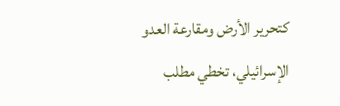كتحرير الأرض ومقارعة العدو الإسرائيلي، تخطي مطلب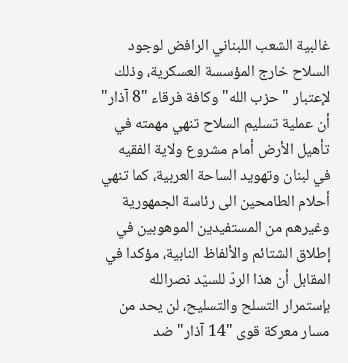غالبية الشعب اللبناني الرافض لوجود السلاح خارج المؤسسة العسكرية، وذلك لإعتبار "حزب الله" وكافة فرقاء "8 آذار" أن عملية تسليم السلاح تنهي مهمته في تأهيل الأرض أمام مشروع ولاية الفقيه في لبنان وتهويد الساحة العربية، كما تنهي أحلام الطامحين الى رئاسة الجمهورية وغيرهم من المستفيدين الموهوبين في إطلاق الشتائم والألفاظ النابية، مؤكدا في المقابل أن هذا الردّ للسيّد نصرالله بإستمرار التسلح والتسليح، لن يحد من مسار معركة قوى "14 آذار" ضد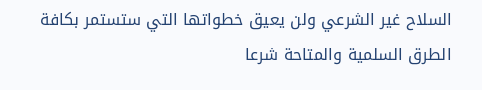السلاح غير الشرعي ولن يعيق خطواتها التي ستستمر بكافة الطرق السلمية والمتاحة شرعا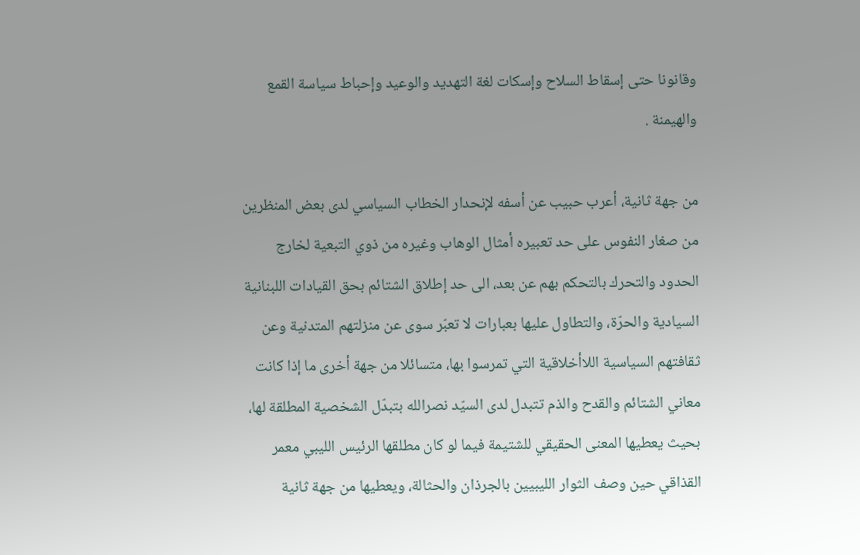وقانونا حتى إسقاط السلاح وإسكات لغة التهديد والوعيد وإحباط سياسة القمع والهيمنة .

من جهة ثانية، أعرب حبيب عن أسفه لإنحدار الخطاب السياسي لدى بعض المنظرين من صغار النفوس على حد تعبيره أمثال الوهاب وغيره من ذوي التبعية لخارج الحدود والتحرك بالتحكم بهم عن بعد، الى حد إطلاق الشتائم بحق القيادات اللبنانية السيادية والحرّة، والتطاول عليها بعبارات لا تعبّر سوى عن منزلتهم المتدنية وعن ثقافتهم السياسية اللاأخلاقية التي تمرسوا بها، متسائلا من جهة أخرى ما إذا كانت معاني الشتائم والقدح والذم تتبدل لدى السيّد نصرالله بتبدّل الشخصية المطلقة لها، بحيث يعطيها المعنى الحقيقي للشتيمة فيما لو كان مطلقها الرئيس الليبي معمر القذاقي حين وصف الثوار الليبيين بالجرذان والحثالة، ويعطيها من جهة ثانية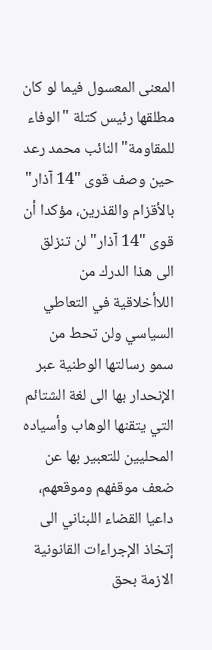المعنى المعسول فيما لو كان مطلقها رئيس كتلة "الوفاء للمقاومة" النائب محمد رعد حين وصف قوى "14 آذار" بالأقزام والقذرين، مؤكدا أن قوى "14 آذار" لن تنزلق الى هذا الدرك من اللاأخلاقية في التعاطي السياسي ولن تحط من سمو رسالتها الوطنية عبر الإنحدار بها الى لغة الشتائم التي يتقنها الوهاب وأسياده المحليين للتعبير بها عن ضعف موقفهم وموقعهم، داعيا القضاء اللبناني الى إتخاذ الإجراءات القانونية الازمة بحق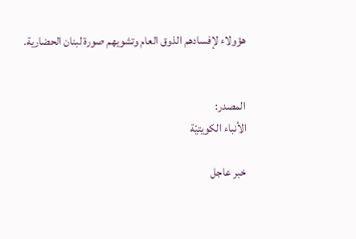هؤولاء لإفسادهم الذوق العام وتشويهم صورة لبنان الحضارية.


المصدر:
الأنباء الكويتيّة

خبر عاجل